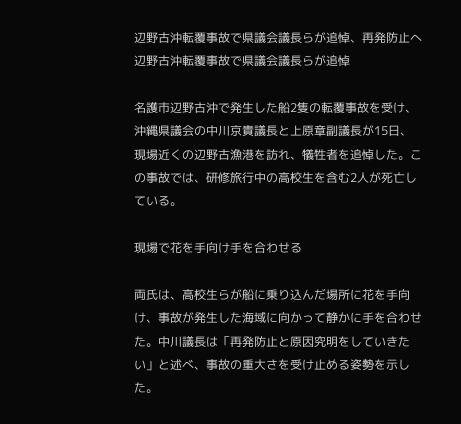辺野古沖転覆事故で県議会議長らが追悼、再発防止へ
辺野古沖転覆事故で県議会議長らが追悼

名護市辺野古沖で発生した船2隻の転覆事故を受け、沖縄県議会の中川京貴議長と上原章副議長が15日、現場近くの辺野古漁港を訪れ、犠牲者を追悼した。この事故では、研修旅行中の高校生を含む2人が死亡している。

現場で花を手向け手を合わせる

両氏は、高校生らが船に乗り込んだ場所に花を手向け、事故が発生した海域に向かって静かに手を合わせた。中川議長は「再発防止と原因究明をしていきたい」と述べ、事故の重大さを受け止める姿勢を示した。